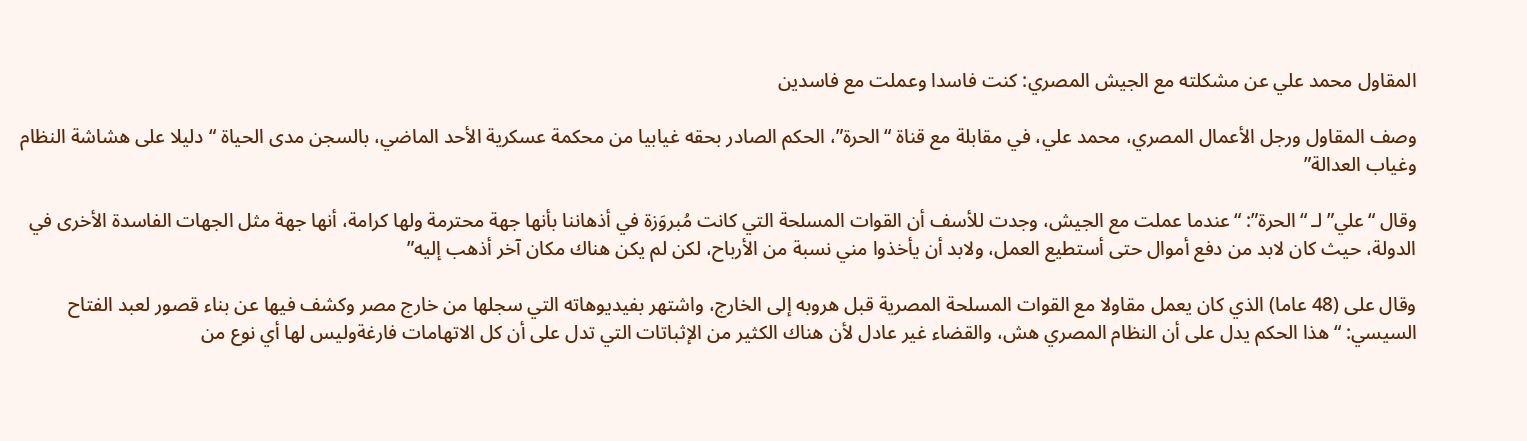المقاول محمد علي عن مشكلته مع الجيش المصري: كنت فاسدا وعملت مع فاسدين

وصف المقاول ورجل الأعمال المصري، محمد علي، في مقابلة مع قناة “الحرة”، الحكم الصادر بحقه غيابيا من محكمة عسكرية الأحد الماضي، بالسجن مدى الحياة “دليلا على هشاشة النظام وغياب العدالة”

وقال “علي” لـ “الحرة”: “عندما عملت مع الجيش، وجدت للأسف أن القوات المسلحة التي كانت مُبروَزة في أذهاننا بأنها جهة محترمة ولها كرامة، أنها جهة مثل الجهات الفاسدة الأخرى في الدولة، حيث كان لابد من دفع أموال حتى أستطيع العمل، ولابد أن يأخذوا مني نسبة من الأرباح، لكن لم يكن هناك مكان آخر أذهب إليه”

وقال على (48 عاما) الذي كان يعمل مقاولا مع القوات المسلحة المصرية قبل هروبه إلى الخارج، واشتهر بفيديوهاته التي سجلها من خارج مصر وكشف فيها عن بناء قصور لعبد الفتاح السيسي: “هذا الحكم يدل على أن النظام المصري هش، والقضاء غير عادل لأن هناك الكثير من الإثباتات التي تدل على أن كل الاتهامات فارغةوليس لها أي نوع من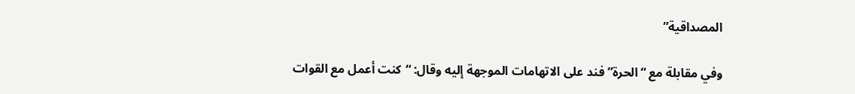المصداقية”

وفي مقابلة مع “الحرة” فند على الاتهامات الموجهة إليه وقال: “كنت أعمل مع القوات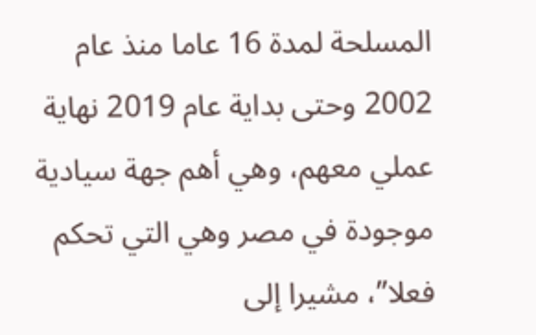المسلحة لمدة 16 عاما منذ عام 2002 وحتى بداية عام 2019 نهاية عملي معهم، وهي أهم جهة سيادية موجودة في مصر وهي التي تحكم فعلا”، مشيرا إلى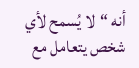أنه “لا يُسمح لأي شخص يتعامل مع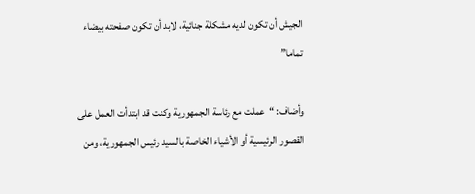الجيش أن تكون لديه مشكلة جنائية، لابد أن تكون صفحته بيضاء تماما”

وأضاف: “عملت مع رئاسة الجمهورية وكنت قد ابتدأت العمل على القصور الرئيسية أو الأشياء الخاصة بالسيد رئيس الجمهورية، ومن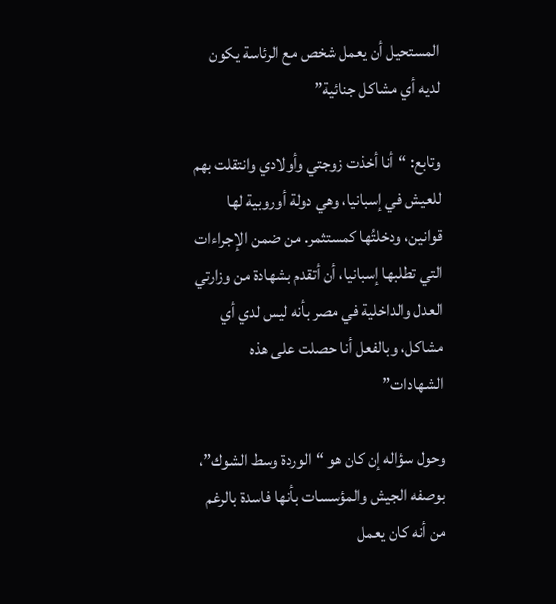المستحيل أن يعمل شخص مع الرئاسة يكون لديه أي مشاكل جنائية”

وتابع: “أنا أخذت زوجتي وأولادي وانتقلت بهم للعيش في إسبانيا، وهي دولة أوروبية لها قوانين، ودخلتُها كمستثمر. من ضمن الإجراءات التي تطلبها إسبانيا، أن أتقدم بشهادة من وزارتي العدل والداخلية في مصر بأنه ليس لدي أي مشاكل، وبالفعل أنا حصلت على هذه الشهادات”

وحول سؤاله إن كان هو “الوردة وسط الشوك”، بوصفه الجيش والمؤسسات بأنها فاسدة بالرغم من أنه كان يعمل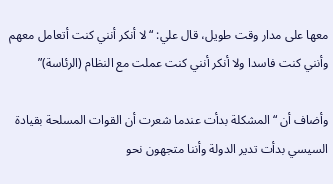معها على مدار وقت طويل، قال علي: “لا أنكر أنني كنت أتعامل معهم وأنني كنت فاسدا ولا أنكر أنني كنت عملت مع النظام (الرئاسة)”

وأضاف أن “المشكلة بدأت عندما شعرت أن القوات المسلحة بقيادة السيسي بدأت تدير الدولة وأننا متجهون نحو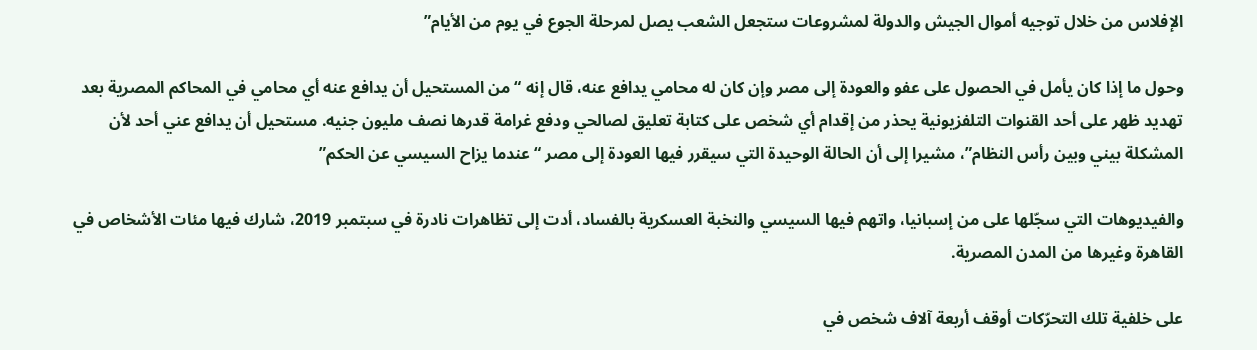الإفلاس من خلال توجيه أموال الجيش والدولة لمشروعات ستجعل الشعب يصل لمرحلة الجوع في يوم من الأيام”

وحول ما إذا كان يأمل في الحصول على عفو والعودة إلى مصر وإن كان له محامي يدافع عنه، قال إنه “من المستحيل أن يدافع عنه أي محامي في المحاكم المصرية بعد تهديد ظهر على أحد القنوات التلفزيونية يحذر من إقدام أي شخص على كتابة تعليق لصالحي ودفع غرامة قدرها نصف مليون جنيه. مستحيل أن يدافع عني أحد لأن المشكلة بيني وبين رأس النظام”، مشيرا إلى أن الحالة الوحيدة التي سيقرر فيها العودة إلى مصر “عندما يزاح السيسي عن الحكم”

والفيديوهات التي سجّلها على من إسبانيا، واتهم فيها السيسي والنخبة العسكرية بالفساد، أدت إلى تظاهرات نادرة في سبتمبر 2019، شارك فيها مئات الأشخاص في القاهرة وغيرها من المدن المصرية.

على خلفية تلك التحرّكات أوقف أربعة آلاف شخص في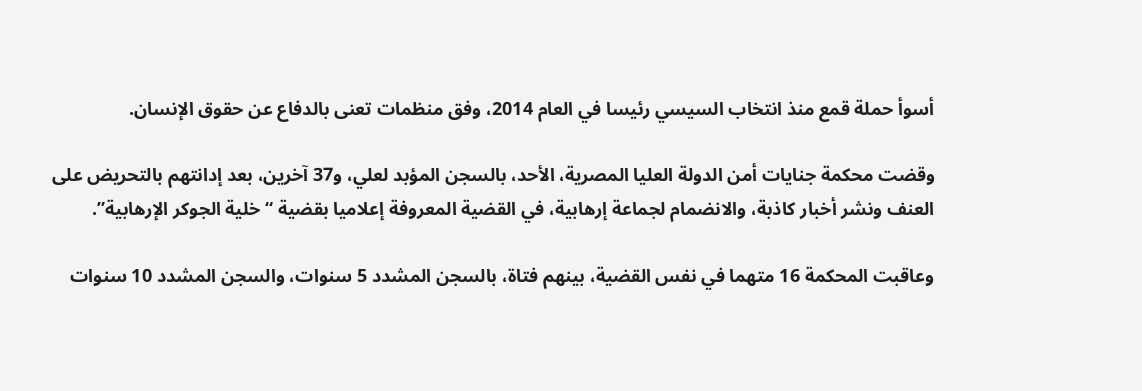أسوأ حملة قمع منذ انتخاب السيسي رئيسا في العام 2014، وفق منظمات تعنى بالدفاع عن حقوق الإنسان.

وقضت محكمة جنايات أمن الدولة العليا المصرية، الأحد، بالسجن المؤبد لعلي، و37 آخرين، بعد إدانتهم بالتحريض على العنف ونشر أخبار كاذبة، والانضمام لجماعة إرهابية، في القضية المعروفة إعلاميا بقضية “خلية الجوكر الإرهابية”.

وعاقبت المحكمة 16 متهما في نفس القضية، بينهم فتاة، بالسجن المشدد 5 سنوات، والسجن المشدد 10 سنوات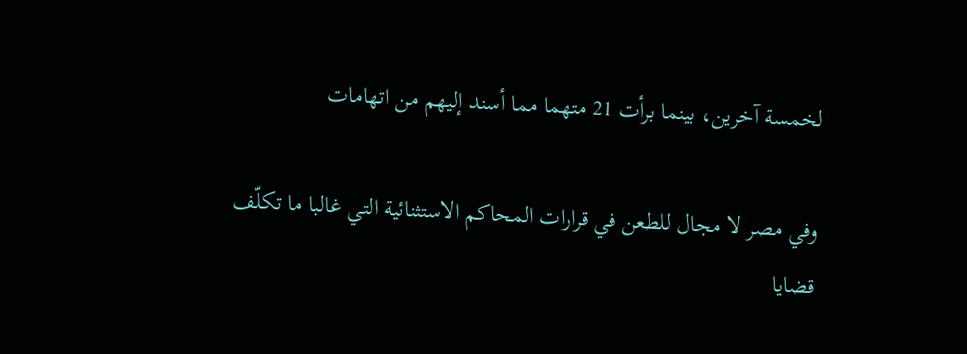لخمسة آخرين، بينما برأت 21 متهما مما أسند إليهم من اتهامات

وفي مصر لا مجال للطعن في قرارات المحاكم الاستثنائية التي غالبا ما تكلّف قضايا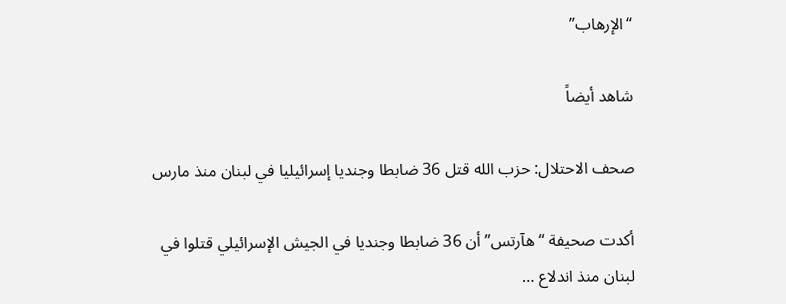“الإرهاب”

شاهد أيضاً

صحف الاحتلال: حزب الله قتل 36 ضابطا وجنديا إسرائيليا في لبنان منذ مارس

أكدت صحيفة “هآرتس” أن 36 ضابطا وجنديا في الجيش الإسرائيلي قتلوا في لبنان منذ اندلاع …